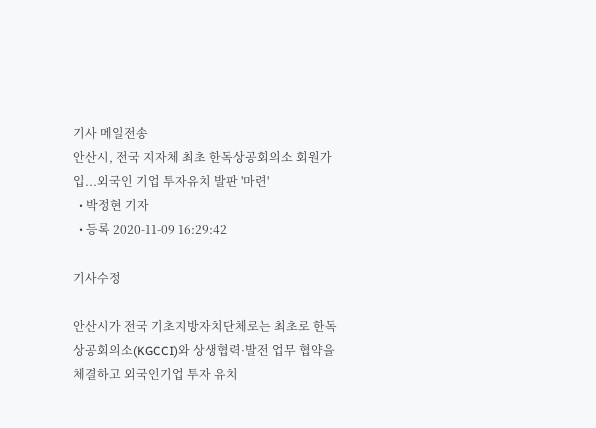기사 메일전송
안산시, 전국 지자체 최초 한독상공회의소 회원가입...외국인 기업 투자유치 발판 '마련'
  • 박정현 기자
  • 등록 2020-11-09 16:29:42

기사수정

안산시가 전국 기초지방자치단체로는 최초로 한독상공회의소(KGCCI)와 상생협력·발전 업무 협약을 체결하고 외국인기업 투자 유치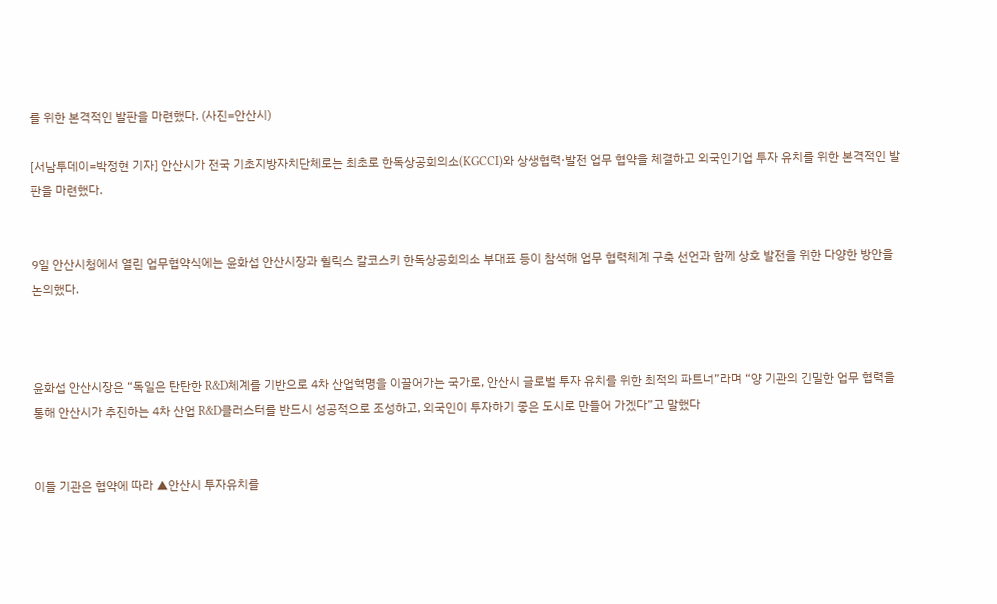를 위한 본격적인 발판을 마련했다. (사진=안산시)

[서남투데이=박정현 기자] 안산시가 전국 기초지방자치단체로는 최초로 한독상공회의소(KGCCI)와 상생협력·발전 업무 협약을 체결하고 외국인기업 투자 유치를 위한 본격적인 발판을 마련했다.


9일 안산시청에서 열린 업무협약식에는 윤화섭 안산시장과 휠릭스 칼코스키 한독상공회의소 부대표 등이 참석해 업무 협력체계 구축 선언과 함께 상호 발전을 위한 다양한 방안을 논의했다.



윤화섭 안산시장은 “독일은 탄탄한 R&D체계를 기반으로 4차 산업혁명을 이끌어가는 국가로, 안산시 글로벌 투자 유치를 위한 최적의 파트너”라며 “양 기관의 긴밀한 업무 협력을 통해 안산시가 추진하는 4차 산업 R&D클러스터를 반드시 성공적으로 조성하고, 외국인이 투자하기 좋은 도시로 만들어 가겠다”고 말했다


이들 기관은 협약에 따라 ▲안산시 투자유치를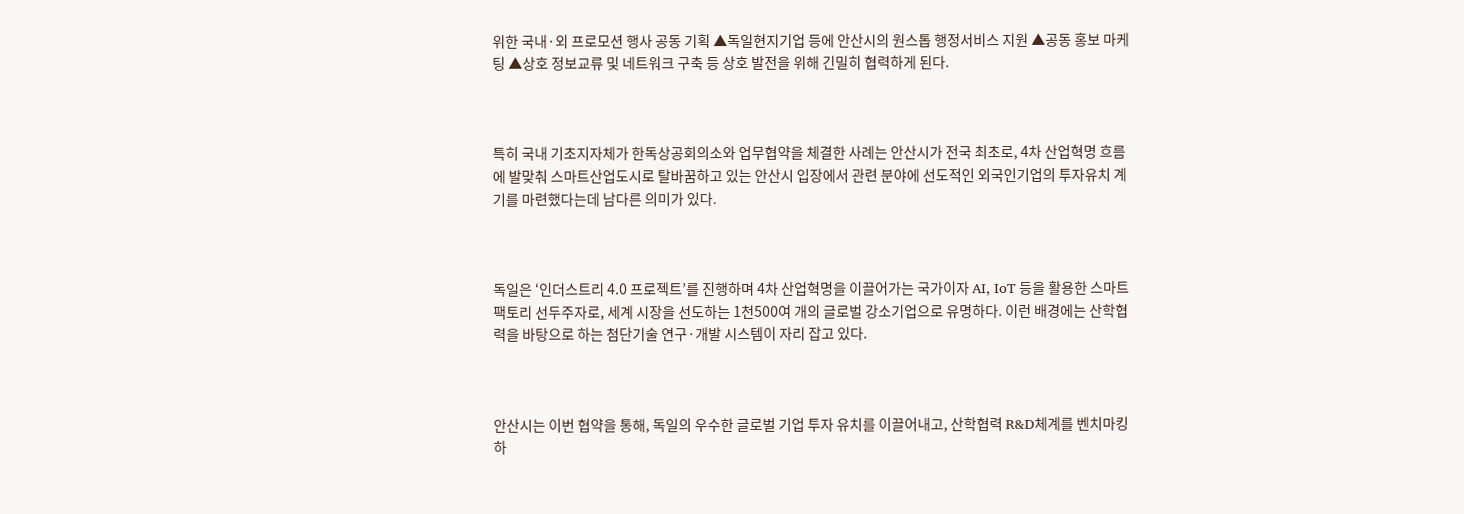위한 국내·외 프로모션 행사 공동 기획 ▲독일현지기업 등에 안산시의 원스톱 행정서비스 지원 ▲공동 홍보 마케팅 ▲상호 정보교류 및 네트워크 구축 등 상호 발전을 위해 긴밀히 협력하게 된다.



특히 국내 기초지자체가 한독상공회의소와 업무협약을 체결한 사례는 안산시가 전국 최초로, 4차 산업혁명 흐름에 발맞춰 스마트산업도시로 탈바꿈하고 있는 안산시 입장에서 관련 분야에 선도적인 외국인기업의 투자유치 계기를 마련했다는데 남다른 의미가 있다.



독일은 ‘인더스트리 4.0 프로젝트’를 진행하며 4차 산업혁명을 이끌어가는 국가이자 AI, IoT 등을 활용한 스마트팩토리 선두주자로, 세계 시장을 선도하는 1천500여 개의 글로벌 강소기업으로 유명하다. 이런 배경에는 산학협력을 바탕으로 하는 첨단기술 연구·개발 시스템이 자리 잡고 있다.



안산시는 이번 협약을 통해, 독일의 우수한 글로벌 기업 투자 유치를 이끌어내고, 산학협력 R&D체계를 벤치마킹하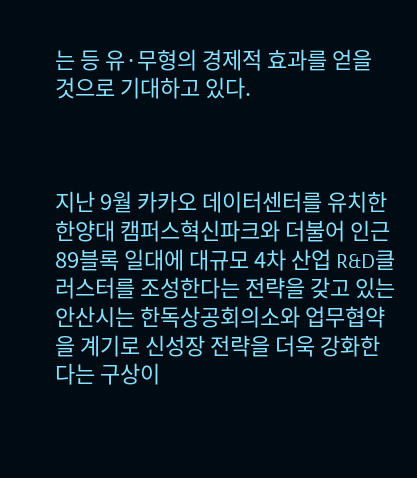는 등 유·무형의 경제적 효과를 얻을 것으로 기대하고 있다.



지난 9월 카카오 데이터센터를 유치한 한양대 캠퍼스혁신파크와 더불어 인근 89블록 일대에 대규모 4차 산업 R&D클러스터를 조성한다는 전략을 갖고 있는 안산시는 한독상공회의소와 업무협약을 계기로 신성장 전략을 더욱 강화한다는 구상이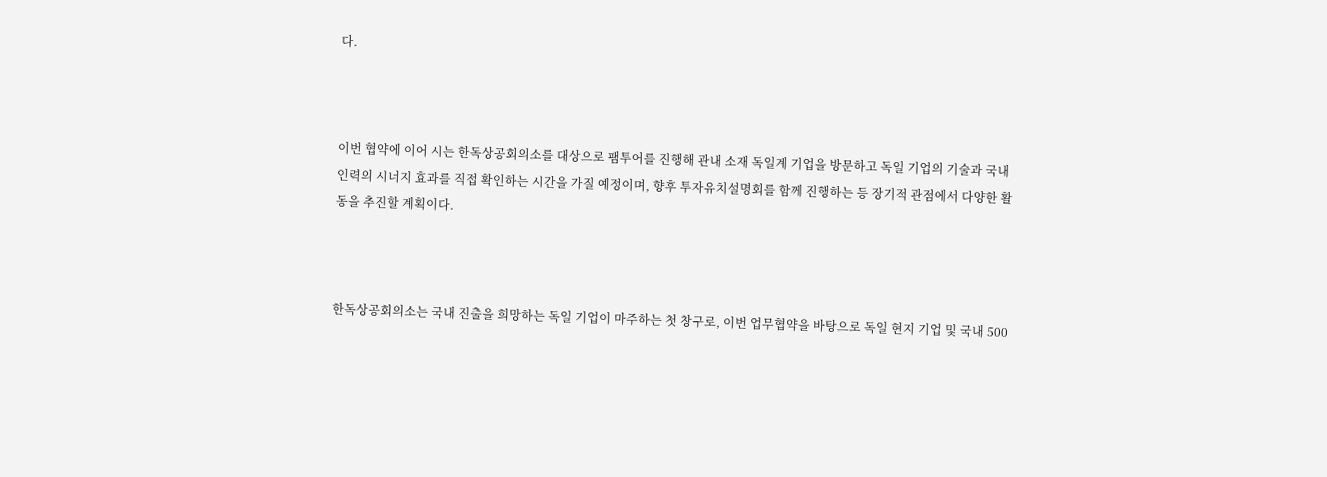다.



이번 협약에 이어 시는 한독상공회의소를 대상으로 팸투어를 진행해 관내 소재 독일계 기업을 방문하고 독일 기업의 기술과 국내 인력의 시너지 효과를 직접 확인하는 시간을 가질 예정이며, 향후 투자유치설명회를 함께 진행하는 등 장기적 관점에서 다양한 활동을 추진할 계획이다.



한독상공회의소는 국내 진출을 희망하는 독일 기업이 마주하는 첫 창구로, 이번 업무협약을 바탕으로 독일 현지 기업 및 국내 500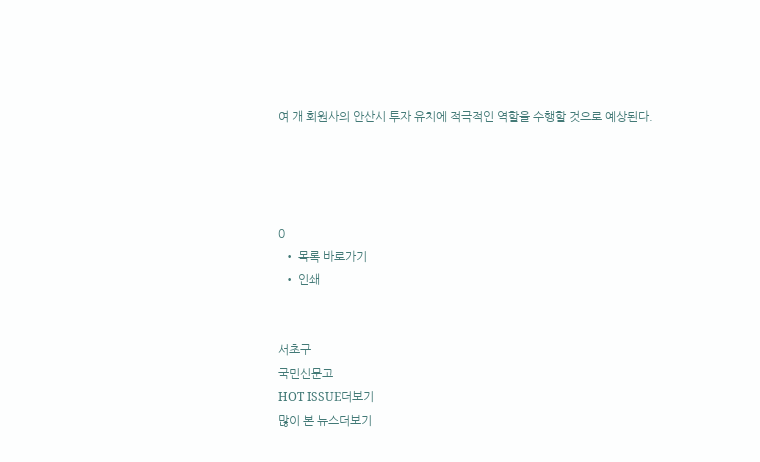여 개 회원사의 안산시 투자 유치에 적극적인 역할을 수행할 것으로 예상된다.




0
  • 목록 바로가기
  • 인쇄


서초구
국민신문고
HOT ISSUE더보기
많이 본 뉴스더보기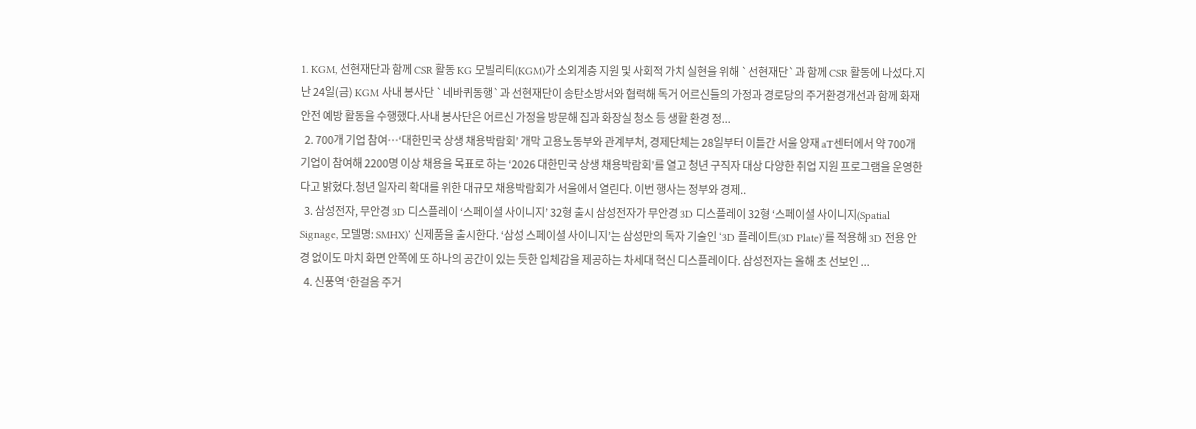1. KGM, 선현재단과 함께 CSR 활동 KG 모빌리티(KGM)가 소외계층 지원 및 사회적 가치 실현을 위해 `선현재단`과 함께 CSR 활동에 나섰다.지난 24일(금) KGM 사내 봉사단 `네바퀴동행`과 선현재단이 송탄소방서와 협력해 독거 어르신들의 가정과 경로당의 주거환경개선과 함께 화재 안전 예방 활동을 수행했다.사내 봉사단은 어르신 가정을 방문해 집과 화장실 청소 등 생활 환경 정...
  2. 700개 기업 참여…‘대한민국 상생 채용박람회’ 개막 고용노동부와 관계부처, 경제단체는 28일부터 이틀간 서울 양재 aT센터에서 약 700개 기업이 참여해 2200명 이상 채용을 목표로 하는 ‘2026 대한민국 상생 채용박람회’를 열고 청년 구직자 대상 다양한 취업 지원 프로그램을 운영한다고 밝혔다.청년 일자리 확대를 위한 대규모 채용박람회가 서울에서 열린다. 이번 행사는 정부와 경제..
  3. 삼성전자, 무안경 3D 디스플레이 ‘스페이셜 사이니지’ 32형 출시 삼성전자가 무안경 3D 디스플레이 32형 ‘스페이셜 사이니지(Spatial Signage, 모델명: SMHX)’ 신제품을 출시한다. ‘삼성 스페이셜 사이니지’는 삼성만의 독자 기술인 ‘3D 플레이트(3D Plate)’를 적용해 3D 전용 안경 없이도 마치 화면 안쪽에 또 하나의 공간이 있는 듯한 입체감을 제공하는 차세대 혁신 디스플레이다. 삼성전자는 올해 초 선보인 ...
  4. 신풍역 ‘한걸음 주거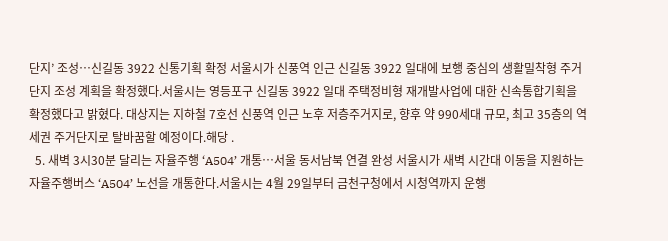단지’ 조성…신길동 3922 신통기획 확정 서울시가 신풍역 인근 신길동 3922 일대에 보행 중심의 생활밀착형 주거단지 조성 계획을 확정했다.서울시는 영등포구 신길동 3922 일대 주택정비형 재개발사업에 대한 신속통합기획을 확정했다고 밝혔다. 대상지는 지하철 7호선 신풍역 인근 노후 저층주거지로, 향후 약 990세대 규모, 최고 35층의 역세권 주거단지로 탈바꿈할 예정이다.해당 .
  5. 새벽 3시30분 달리는 자율주행 ‘A504’ 개통…서울 동서남북 연결 완성 서울시가 새벽 시간대 이동을 지원하는 자율주행버스 ‘A504’ 노선을 개통한다.서울시는 4월 29일부터 금천구청에서 시청역까지 운행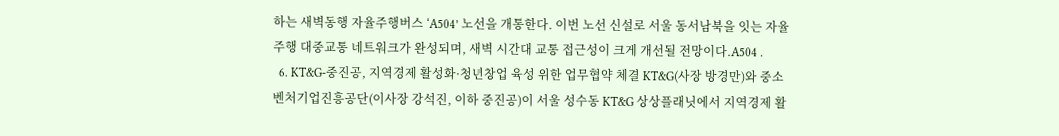하는 새벽동행 자율주행버스 ‘A504’ 노선을 개통한다. 이번 노선 신설로 서울 동서남북을 잇는 자율주행 대중교통 네트워크가 완성되며, 새벽 시간대 교통 접근성이 크게 개선될 전망이다.A504 .
  6. KT&G-중진공, 지역경제 활성화·청년창업 육성 위한 업무협약 체결 KT&G(사장 방경만)와 중소벤처기업진흥공단(이사장 강석진, 이하 중진공)이 서울 성수동 KT&G 상상플래닛에서 지역경제 활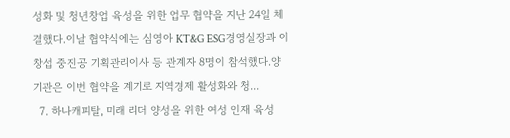성화 및 청년창업 육성을 위한 업무 협약을 지난 24일 체결했다.이날 협약식에는 심영아 KT&G ESG경영실장과 이창섭 중진공 기획관리이사 등 관계자 8명이 참석했다.양 기관은 이번 협약을 계기로 지역경제 활성화와 청...
  7. 하나캐피탈, 미래 리더 양성을 위한 여성 인재 육성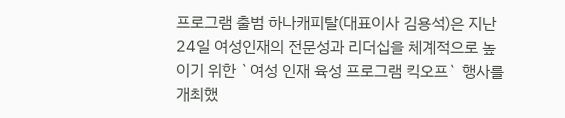프로그램 출범 하나캐피탈(대표이사 김용석)은 지난 24일 여성인재의 전문성과 리더십을 체계적으로 높이기 위한 `여성 인재 육성 프로그램 킥오프` 행사를 개최했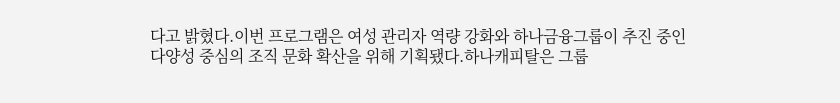다고 밝혔다.이번 프로그램은 여성 관리자 역량 강화와 하나금융그룹이 추진 중인 다양성 중심의 조직 문화 확산을 위해 기획됐다.하나캐피탈은 그룹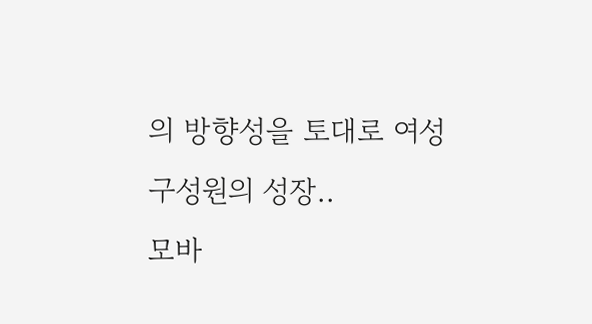의 방향성을 토대로 여성 구성원의 성장..
모바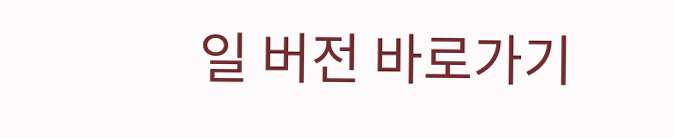일 버전 바로가기